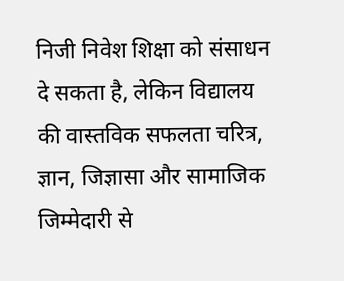निजी निवेश शिक्षा को संसाधन दे सकता है, लेकिन विद्यालय की वास्तविक सफलता चरित्र, ज्ञान, जिज्ञासा और सामाजिक जिम्मेदारी से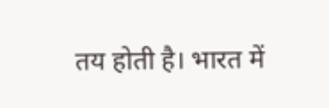तय होती है। भारत में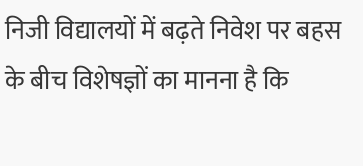निजी विद्यालयों में बढ़ते निवेश पर बहस के बीच विशेषज्ञों का मानना है कि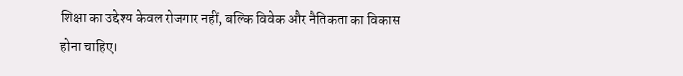शिक्षा का उद्देश्य केवल रोजगार नहीं, बल्कि विवेक और नैतिकता का विकास होना चाहिए।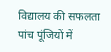विद्यालय की सफलता पांच पूंजियों में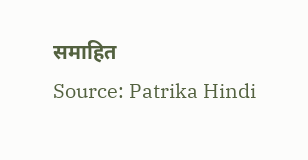समाहित
Source: Patrika Hindi